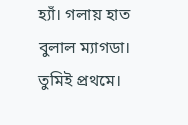হ্যাঁ। গলায় হাত বুলাল ম্যাগডা। তুমিই প্রথমে।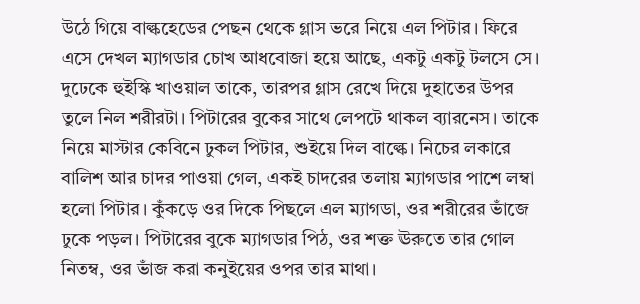উঠে গিয়ে বাল্কহেডের পেছন থেকে গ্লাস ভরে নিয়ে এল পিটার। ফিরে এসে দেখল ম্যাগডার চোখ আধবোজা হয়ে আছে, একটু একটু টলসে সে। দুঢেকে হুইস্কি খাওয়াল তাকে, তারপর গ্লাস রেখে দিয়ে দুহাতের উপর তুলে নিল শরীরটা। পিটারের বুকের সাথে লেপটে থাকল ব্যারনেস। তাকে নিয়ে মাস্টার কেবিনে ঢুকল পিটার, শুইয়ে দিল বাল্কে। নিচের লকারে বালিশ আর চাদর পাওয়া গেল, একই চাদরের তলায় ম্যাগডার পাশে লম্বা হলো পিটার। কুঁকড়ে ওর দিকে পিছলে এল ম্যাগডা, ওর শরীরের ভাঁজে ঢুকে পড়ল। পিটারের বুকে ম্যাগডার পিঠ, ওর শক্ত ঊরুতে তার গোল নিতম্ব, ওর ভাঁজ করা কনুইয়ের ওপর তার মাথা।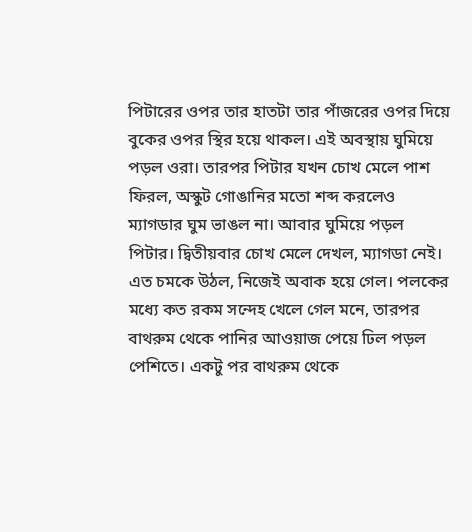পিটারের ওপর তার হাতটা তার পাঁজরের ওপর দিয়ে বুকের ওপর স্থির হয়ে থাকল। এই অবস্থায় ঘুমিয়ে পড়ল ওরা। তারপর পিটার যখন চোখ মেলে পাশ ফিরল, অস্কুট গোঙানির মতো শব্দ করলেও ম্যাগডার ঘুম ভাঙল না। আবার ঘুমিয়ে পড়ল পিটার। দ্বিতীয়বার চোখ মেলে দেখল, ম্যাগডা নেই। এত চমকে উঠল, নিজেই অবাক হয়ে গেল। পলকের মধ্যে কত রকম সন্দেহ খেলে গেল মনে, তারপর বাথরুম থেকে পানির আওয়াজ পেয়ে ঢিল পড়ল পেশিতে। একটু পর বাথরুম থেকে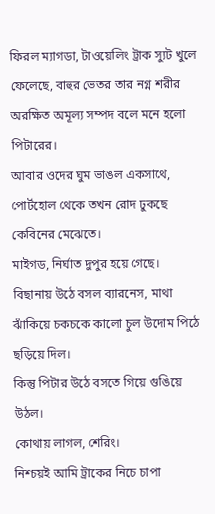ফিরল ম্যাগডা, টাওয়েলিং ট্রাক স্যুট খুলে ফেলেছে, বাহুর ভেতর তার নগ্ন শরীর অরক্ষিত অমূল্য সম্পদ বলে মনে হলো পিটারের।
আবার ওদের ঘুম ভাঙল একসাথে, পোর্টহোল থেকে তখন রোদ ঢুকছে কেবিনের মেঝেতে।
মাইগড, নির্ঘাত দুপুর হয়ে গেছে। বিছানায় উঠে বসল ব্যারনেস, মাথা ঝাঁকিয়ে চকচকে কালো চুল উদোম পিঠে ছড়িয়ে দিল।
কিন্তু পিটার উঠে বসতে গিয়ে গুঙিয়ে উঠল।
কোথায় লাগল, শেরিং।
নিশ্চয়ই আমি ট্রাকের নিচে চাপা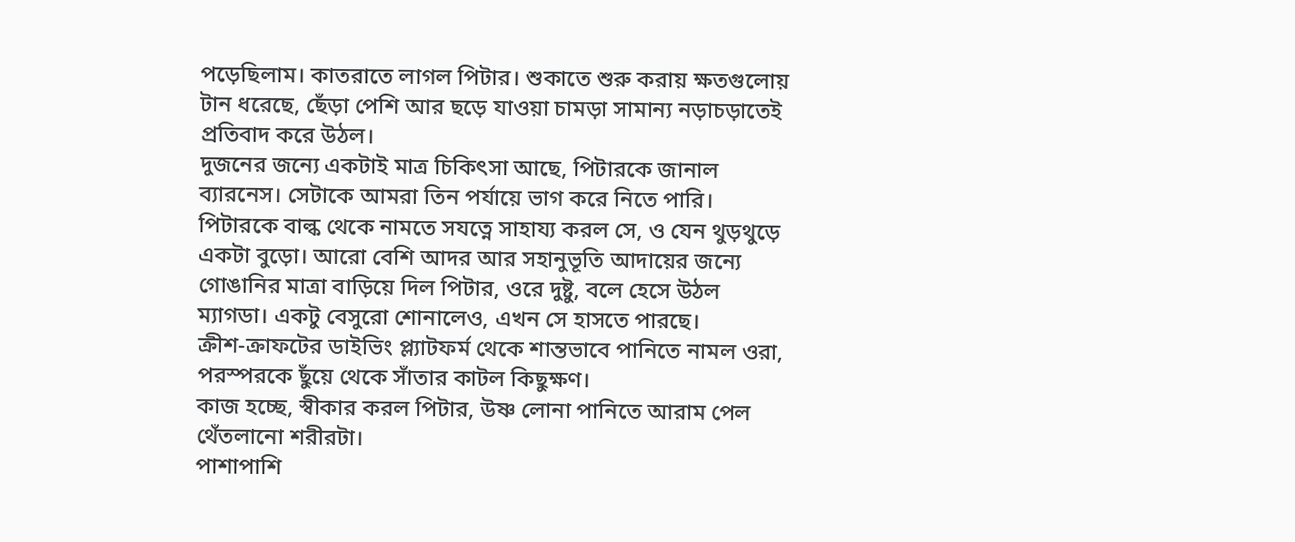পড়েছিলাম। কাতরাতে লাগল পিটার। শুকাতে শুরু করায় ক্ষতগুলোয় টান ধরেছে, ছেঁড়া পেশি আর ছড়ে যাওয়া চামড়া সামান্য নড়াচড়াতেই প্রতিবাদ করে উঠল।
দুজনের জন্যে একটাই মাত্র চিকিৎসা আছে, পিটারকে জানাল ব্যারনেস। সেটাকে আমরা তিন পর্যায়ে ভাগ করে নিতে পারি।
পিটারকে বাল্ক থেকে নামতে সযত্নে সাহায্য করল সে, ও যেন থুড়থুড়ে একটা বুড়ো। আরো বেশি আদর আর সহানুভূতি আদায়ের জন্যে গোঙানির মাত্রা বাড়িয়ে দিল পিটার, ওরে দুষ্টু, বলে হেসে উঠল ম্যাগডা। একটু বেসুরো শোনালেও, এখন সে হাসতে পারছে।
ক্রীশ-ক্রাফটের ডাইভিং প্ল্যাটফর্ম থেকে শান্তভাবে পানিতে নামল ওরা, পরস্পরকে ছুঁয়ে থেকে সাঁতার কাটল কিছুক্ষণ।
কাজ হচ্ছে, স্বীকার করল পিটার, উষ্ণ লোনা পানিতে আরাম পেল থেঁতলানো শরীরটা।
পাশাপাশি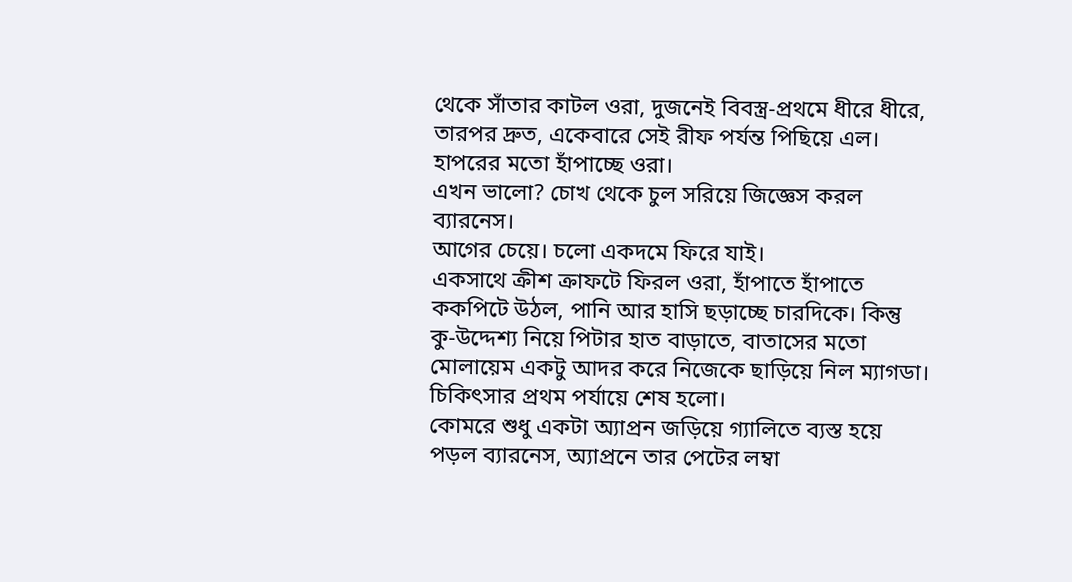থেকে সাঁতার কাটল ওরা, দুজনেই বিবস্ত্র-প্রথমে ধীরে ধীরে, তারপর দ্রুত, একেবারে সেই রীফ পর্যন্ত পিছিয়ে এল। হাপরের মতো হাঁপাচ্ছে ওরা।
এখন ভালো? চোখ থেকে চুল সরিয়ে জিজ্ঞেস করল ব্যারনেস।
আগের চেয়ে। চলো একদমে ফিরে যাই।
একসাথে ক্ৰীশ ক্রাফটে ফিরল ওরা, হাঁপাতে হাঁপাতে ককপিটে উঠল, পানি আর হাসি ছড়াচ্ছে চারদিকে। কিন্তু কু-উদ্দেশ্য নিয়ে পিটার হাত বাড়াতে, বাতাসের মতো মোলায়েম একটু আদর করে নিজেকে ছাড়িয়ে নিল ম্যাগডা।
চিকিৎসার প্রথম পর্যায়ে শেষ হলো।
কোমরে শুধু একটা অ্যাপ্রন জড়িয়ে গ্যালিতে ব্যস্ত হয়ে পড়ল ব্যারনেস, অ্যাপ্রনে তার পেটের লম্বা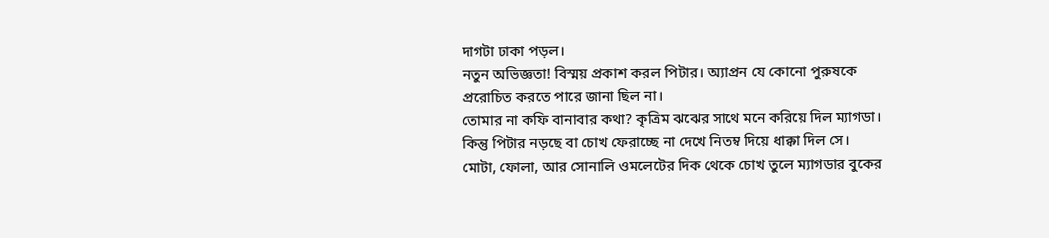দাগটা ঢাকা পড়ল।
নতুন অভিজ্ঞতা! বিস্ময় প্রকাশ করল পিটার। অ্যাপ্রন যে কোনো পুরুষকে প্ররোচিত করতে পারে জানা ছিল না।
তোমার না কফি বানাবার কথা? কৃত্রিম ঝঝের সাথে মনে করিয়ে দিল ম্যাগডা। কিন্তু পিটার নড়ছে বা চোখ ফেরাচ্ছে না দেখে নিতম্ব দিয়ে ধাক্কা দিল সে।
মোটা, ফোলা, আর সোনালি ওমলেটের দিক থেকে চোখ তুলে ম্যাগডার বুকের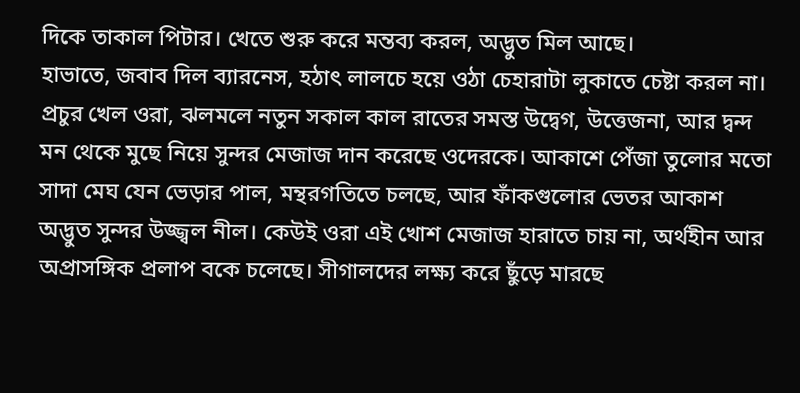দিকে তাকাল পিটার। খেতে শুরু করে মন্তব্য করল, অদ্ভুত মিল আছে।
হাভাতে, জবাব দিল ব্যারনেস, হঠাৎ লালচে হয়ে ওঠা চেহারাটা লুকাতে চেষ্টা করল না।
প্রচুর খেল ওরা, ঝলমলে নতুন সকাল কাল রাতের সমস্ত উদ্বেগ, উত্তেজনা, আর দ্বন্দ মন থেকে মুছে নিয়ে সুন্দর মেজাজ দান করেছে ওদেরকে। আকাশে পেঁজা তুলোর মতো সাদা মেঘ যেন ভেড়ার পাল, মন্থরগতিতে চলছে, আর ফাঁকগুলোর ভেতর আকাশ অদ্ভুত সুন্দর উজ্জ্বল নীল। কেউই ওরা এই খোশ মেজাজ হারাতে চায় না, অর্থহীন আর অপ্রাসঙ্গিক প্রলাপ বকে চলেছে। সীগালদের লক্ষ্য করে ছুঁড়ে মারছে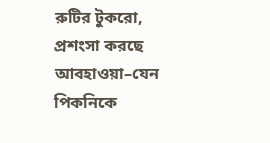রুটির টুকরো, প্রশংসা করছে আবহাওয়া–যেন পিকনিকে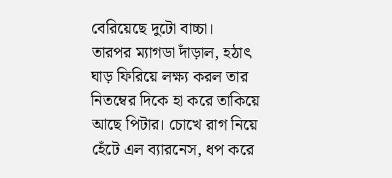বেরিয়েছে দুটো বাচ্চা।
তারপর ম্যাগডা দাঁড়াল, হঠাৎ ঘাড় ফিরিয়ে লক্ষ্য করল তার নিতম্বের দিকে হা করে তাকিয়ে আছে পিটার। চোখে রাগ নিয়ে হেঁটে এল ব্যারনেস, ধপ করে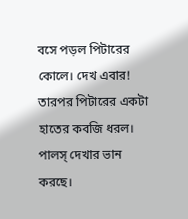বসে পড়ল পিটারের কোলে। দেখ এবার! তারপর পিটারের একটা হাতের কবজি ধরল। পালস্ দেখার ভান করছে।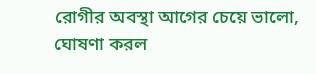রোগীর অবস্থা আগের চেয়ে ভালো, ঘোষণা করল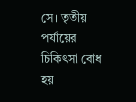সে। তৃতীয় পর্যায়ের চিকিৎসা বোধ হয়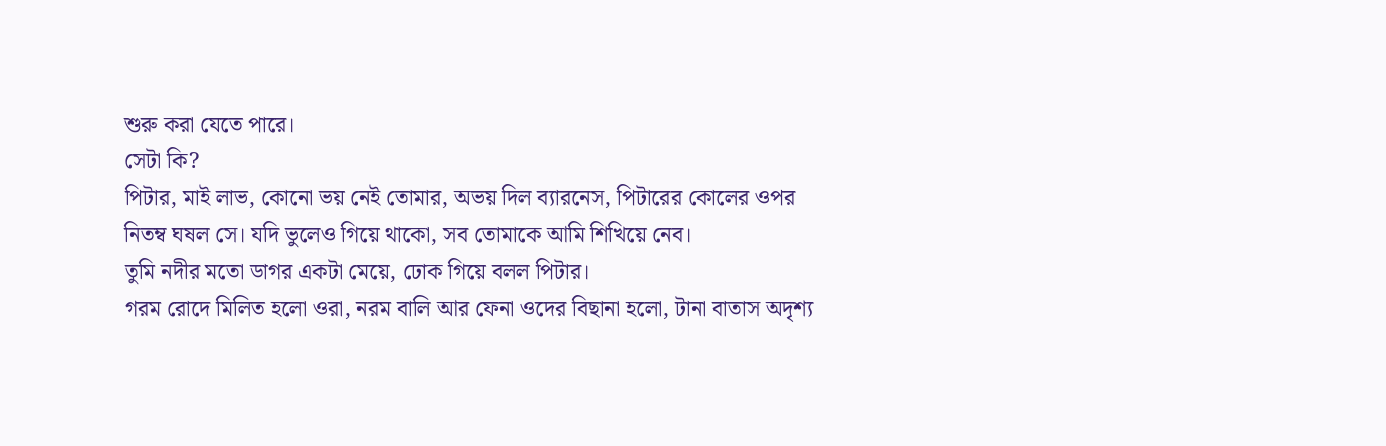শুরু করা যেতে পারে।
সেটা কি?
পিটার, মাই লাভ, কোনো ভয় নেই তোমার, অভয় দিল ব্যারনেস, পিটারের কোলের ওপর নিতম্ব ঘষল সে। যদি ভুলেও গিয়ে থাকো, সব তোমাকে আমি শিখিয়ে নেব।
তুমি নদীর মতো ডাগর একটা মেয়ে, ঢোক গিয়ে বলল পিটার।
গরম রোদে মিলিত হলো ওরা, নরম বালি আর ফেনা ওদের বিছানা হলো, টানা বাতাস অদৃশ্য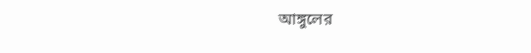আঙ্গুলের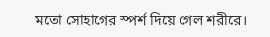মতো সোহাগের স্পর্শ দিয়ে গেল শরীরে।